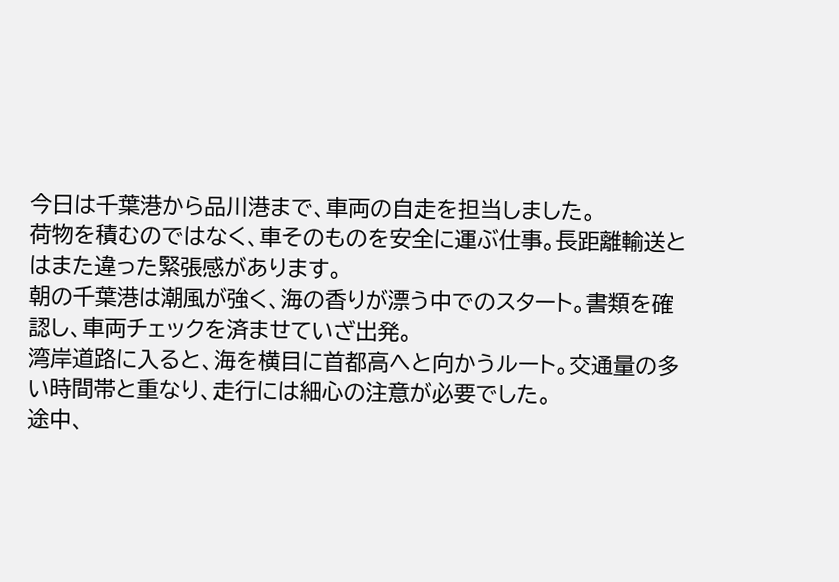今日は千葉港から品川港まで、車両の自走を担当しました。
荷物を積むのではなく、車そのものを安全に運ぶ仕事。長距離輸送とはまた違った緊張感があります。
朝の千葉港は潮風が強く、海の香りが漂う中でのスタート。書類を確認し、車両チェックを済ませていざ出発。
湾岸道路に入ると、海を横目に首都高へと向かうルート。交通量の多い時間帯と重なり、走行には細心の注意が必要でした。
途中、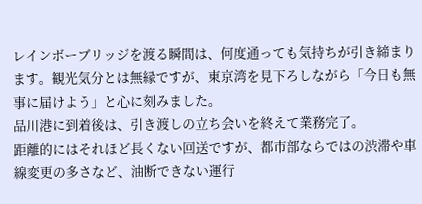レインボーブリッジを渡る瞬間は、何度通っても気持ちが引き締まります。観光気分とは無縁ですが、東京湾を見下ろしながら「今日も無事に届けよう」と心に刻みました。
品川港に到着後は、引き渡しの立ち会いを終えて業務完了。
距離的にはそれほど長くない回送ですが、都市部ならではの渋滞や車線変更の多さなど、油断できない運行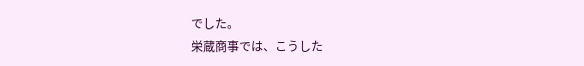でした。
栄蔵商事では、こうした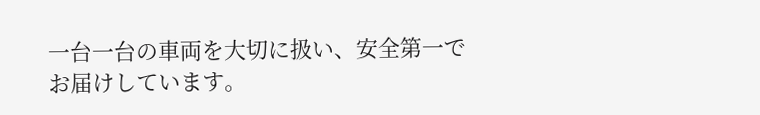一台一台の車両を大切に扱い、安全第一でお届けしています。